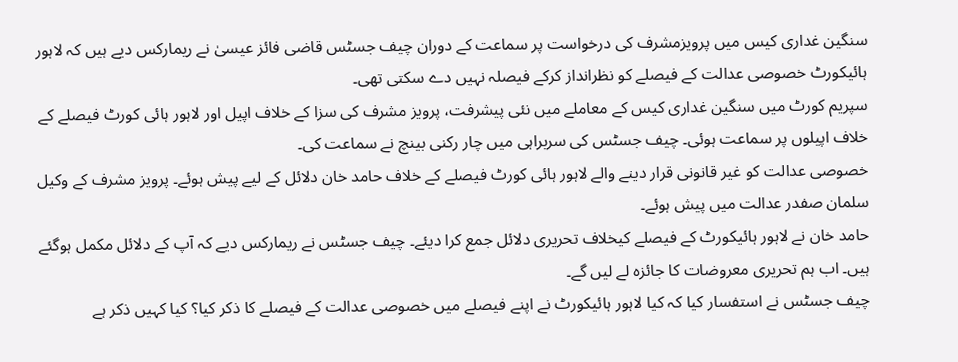سنگین غداری کیس میں پرویزمشرف کی درخواست پر سماعت کے دوران چیف جسٹس قاضی فائز عیسیٰ نے ریمارکس دیے ہیں کہ لاہور ہائیکورٹ خصوصی عدالت کے فیصلے کو نظرانداز کرکے فیصلہ نہیں دے سکتی تھی۔
سپریم کورٹ میں سنگین غداری کیس کے معاملے میں نئی پیشرفت، پرویز مشرف کی سزا کے خلاف اپیل اور لاہور ہائی کورٹ فیصلے کے خلاف اپیلوں پر سماعت ہوئی۔ چیف جسٹس کی سربراہی میں چار رکنی بینچ نے سماعت کی۔
خصوصی عدالت کو غیر قانونی قرار دینے والے لاہور ہائی کورٹ فیصلے کے خلاف حامد خان دلائل کے لیے پیش ہوئے۔ پرویز مشرف کے وکیل سلمان صفدر عدالت میں پیش ہوئے۔
حامد خان نے لاہور ہائیکورٹ کے فیصلے کیخلاف تحریری دلائل جمع کرا دیئے۔ چیف جسٹس نے ریمارکس دیے کہ آپ کے دلائل مکمل ہوگئے ہیں۔ اب ہم تحریری معروضات کا جائزہ لے لیں گے۔
چیف جسٹس نے استفسار کیا کہ کیا لاہور ہائیکورٹ نے اپنے فیصلے میں خصوصی عدالت کے فیصلے کا ذکر کیا؟ کیا کہیں ذکر ہے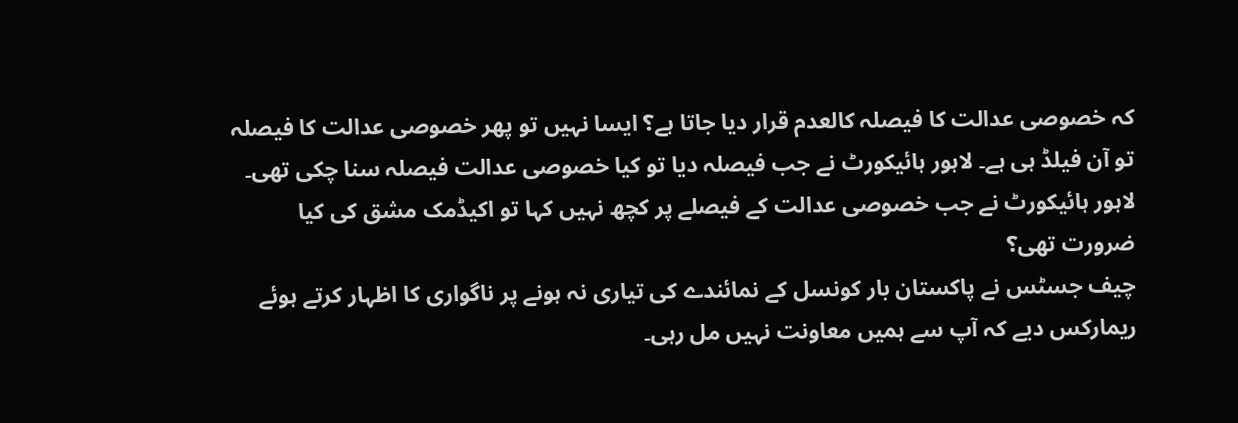کہ خصوصی عدالت کا فیصلہ کالعدم قرار دیا جاتا ہے؟ ایسا نہیں تو پھر خصوصی عدالت کا فیصلہ تو آن فیلڈ ہی ہے۔ لاہور ہائیکورٹ نے جب فیصلہ دیا تو کیا خصوصی عدالت فیصلہ سنا چکی تھی۔ لاہور ہائیکورٹ نے جب خصوصی عدالت کے فیصلے پر کچھ نہیں کہا تو اکیڈمک مشق کی کیا ضرورت تھی؟
چیف جسٹس نے پاکستان بار کونسل کے نمائندے کی تیاری نہ ہونے پر ناگواری کا اظہار کرتے ہوئے ریمارکس دیے کہ آپ سے ہمیں معاونت نہیں مل رہی۔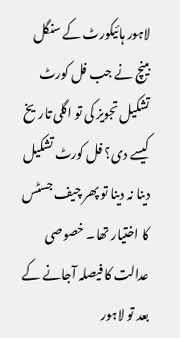لاہور ہائیکورٹ کے سنگل بینچ نے جب فل کورٹ تشکیل تجویز کی تو اگلی تاریخ کیسے دی؟ فل کورٹ تشکیل دینا نہ دینا تو پھر چیف جسٹس کا اختیار تھا۔ خصوصی عدالت کا فیصلہ آجانے کے بعد تو لاہور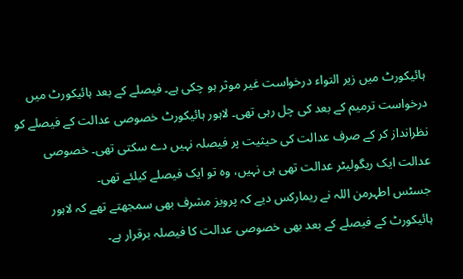ہائیکورٹ میں زیر التواء درخواست غیر موثر ہو چکی ہے۔ فیصلے کے بعد ہائیکورٹ میں درخواست ترمیم کے بعد کی چل رہی تھی۔ لاہور ہائیکورٹ خصوصی عدالت کے فیصلے کو نظرانداز کر کے صرف عدالت کی حیثیت پر فیصلہ نہیں دے سکتی تھی۔ خصوصی عدالت ایک ریگولیٹر عدالت تھی ہی نہیں، وہ تو ایک فیصلے کیلئے تھی۔
جسٹس اطہرمن اللہ نے ریمارکس دیے کہ پرویز مشرف بھی سمجھتے تھے کہ لاہور ہائیکورٹ کے فیصلے کے بعد بھی خصوصی عدالت کا فیصلہ برقرار ہے۔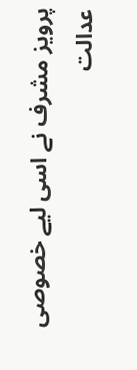پرویز مشرف نے اسی لیے خصوصی عدالت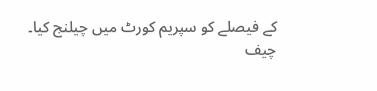کے فیصلے کو سپریم کورٹ میں چیلنج کیا۔
چیف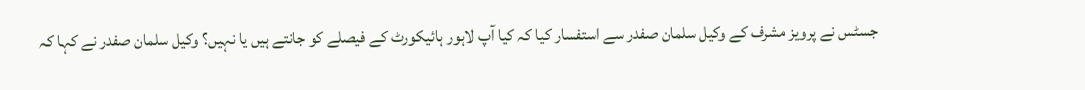جسٹس نے پرویز مشرف کے وکیل سلمان صفدر سے استفسار کیا کہ کیا آپ لاہور ہائیکورٹ کے فیصلے کو جانتے ہیں یا نہیں؟ وکیل سلمان صفدر نے کہا کہ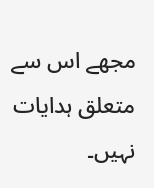مجھے اس سے متعلق ہدایات نہیں۔